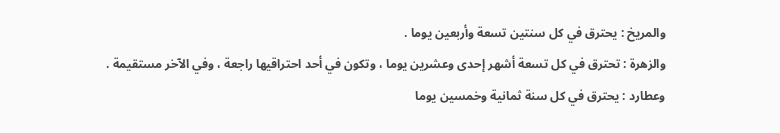والمريخ : يحترق في كل سنتين تسعة وأربعين يوما .
والزهرة : تحترق في كل تسعة أشهر إحدى وعشرين يوما ، وتكون في أحد احتراقيها راجعة ، وفي الآخر مستقيمة .
وعطارد : يحترق في كل سنة ثمانية وخمسين يوما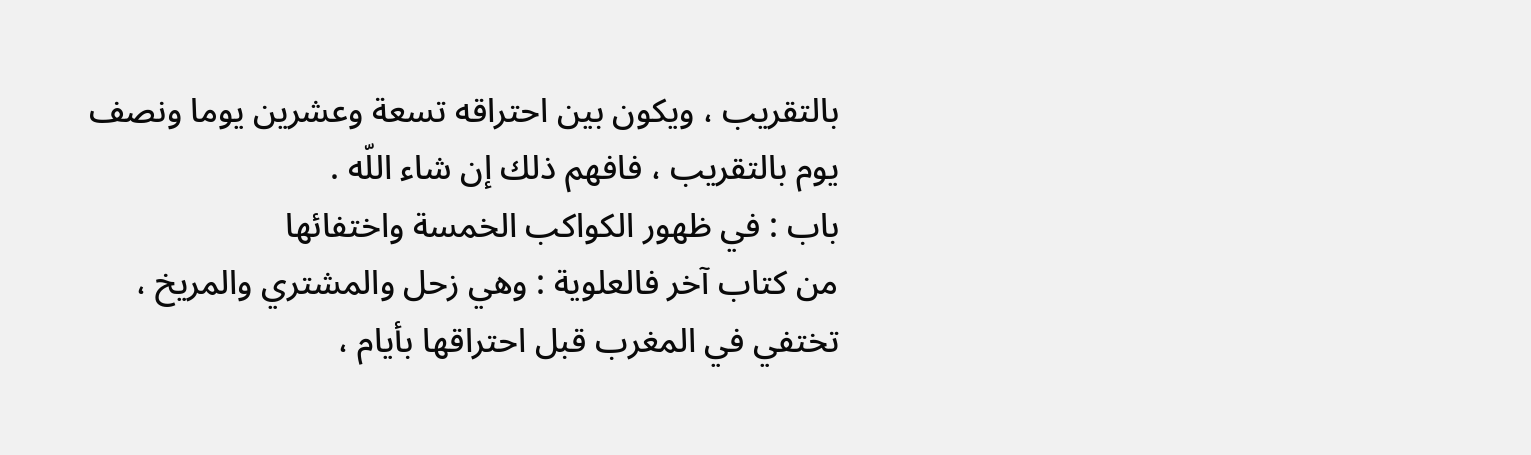بالتقريب ، ويكون بين احتراقه تسعة وعشرين يوما ونصف يوم بالتقريب ، فافهم ذلك إن شاء اللّه .
باب : في ظهور الكواكب الخمسة واختفائها
من كتاب آخر فالعلوية : وهي زحل والمشتري والمريخ ، تختفي في المغرب قبل احتراقها بأيام ،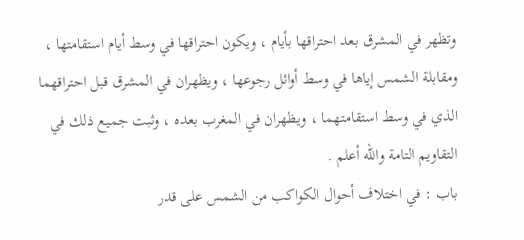وتظهر في المشرق بعد احتراقها بأيام ، ويكون احتراقها في وسط أيام استقامتها ، ومقابلة الشمس إياها في وسط أوائل رجوعها ، ويظهران في المشرق قبل احتراقهما الذي في وسط استقامتهما ، ويظهران في المغرب بعده ، وثبت جميع ذلك في التقاويم التامة واللّه أعلم .
باب : في اختلاف أحوال الكواكب من الشمس على قدر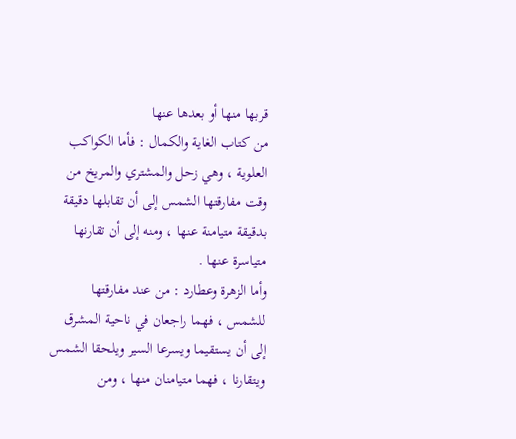قربها منها أو بعدها عنها
من كتاب الغاية والكمال : فأما الكواكب العلوية ، وهي زحل والمشتري والمريخ من وقت مفارقتها الشمس إلى أن تقابلها دقيقة بدقيقة متيامنة عنها ، ومنه إلى أن تقارنها متياسرة عنها .
وأما الزهرة وعطارد : من عند مفارقتها للشمس ، فهما راجعان في ناحية المشرق إلى أن يستقيما ويسرعا السير ويلحقا الشمس ويتقارنا ، فهما متيامنان منها ، ومن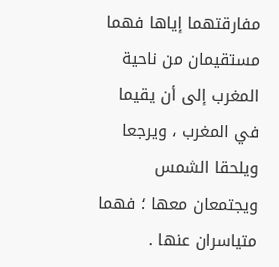مفارقتهما إياها فهما مستقيمان من ناحية المغرب إلى أن يقيما في المغرب ، ويرجعا ويلحقا الشمس ويجتمعان معها ؛ فهما متياسران عنها .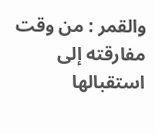والقمر : من وقت مفارقته إلى استقبالها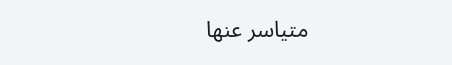متياسر عنها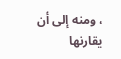، ومنه إلى أن يقارنها